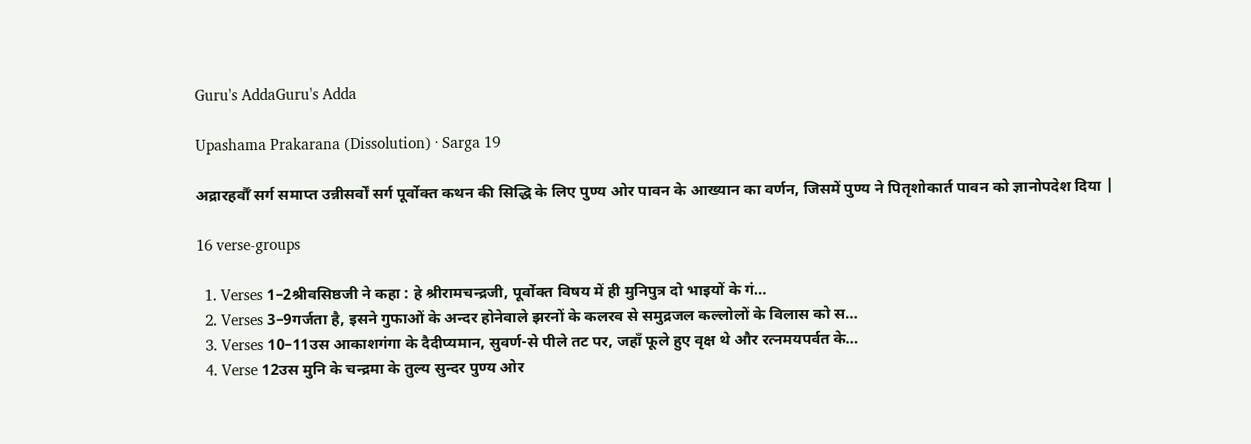Guru's AddaGuru's Adda

Upashama Prakarana (Dissolution) · Sarga 19

अद्रारहर्वौँ सर्ग समाप्त उन्नीसर्वों सर्ग पूर्वोक्त कथन की सिद्धि के लिए पुण्य ओर पावन के आख्यान का वर्णन, जिसमें पुण्य ने पितृशोकार्त पावन को ज्ञानोपदेश दिया |

16 verse-groups

  1. Verses 1–2श्रीवसिष्ठजी ने कहा : हे श्रीरामचन्द्रजी, पूर्वोक्त विषय में ही मुनिपुत्र दो भाइयों के गं…
  2. Verses 3–9गर्जता है, इसने गुफाओं के अन्दर होनेवाले झरनों के कलरव से समुद्रजल कल्लोलों के विलास को स…
  3. Verses 10–11उस आकाशगंगा के दैदीप्यमान, सुवर्ण-से पीले तट पर, जहाँ फूले हुए वृक्ष थे और रत्नमयपर्वत के…
  4. Verse 12उस मुनि के चन्द्रमा के तुल्य सुन्दर पुण्य ओर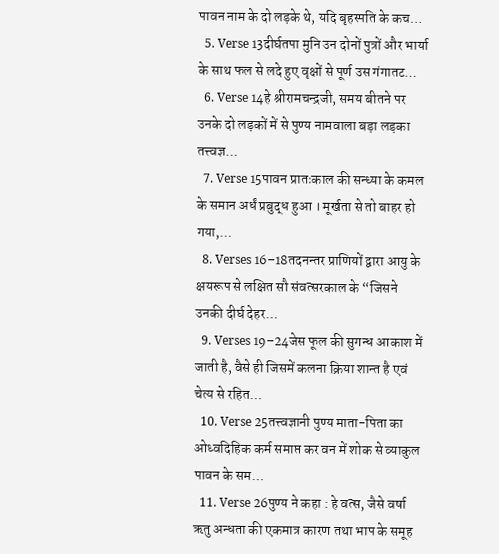पावन नाम के दो लड़के थे, यदि बृहस्पति के कच…
  5. Verse 13दीर्घतपा मुनि उन दोनों पुत्रों और भार्या के साथ फल से लदे हुए वृक्षों से पूर्ण उस गंगातट…
  6. Verse 14हे श्रीरामचन्द्रजी, समय बीतने पर उनके दो लड़कों में से पुण्य नामवाला बड़ा लड़का तत्त्वज्ञ…
  7. Verse 15पावन प्रातःकाल की सन्ध्या के कमल के समान अर्धं प्रबुद्ध हुआ । मूर्खता से तो बाहर हो गया,…
  8. Verses 16–18तदनन्तर प्राणियों द्वारा आयु के क्षयरूप से लक्षित सौ संवत्सरकाल के “जिसने उनकी दीर्घ देहर…
  9. Verses 19–24जेस फूल की सुगन्ध आकाश में जाती है, वैसे ही जिसमें कलना क्रिया शान्त है एवं चेत्य से रहित…
  10. Verse 25तत्त्वज्ञानी पुण्य माता-पिता का ओध्वदिहिक कर्म समाप्त कर वन में शोक से व्याकुल पावन के सम…
  11. Verse 26पुण्य ने कहा : हे वत्स, जैसे वर्षा ऋतु अन्धता की एकमात्र कारण तथा भाप के समूह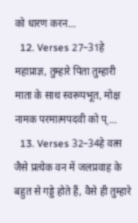को धारण करन…
  12. Verses 27–31हे महाप्राज्ञ, तुम्हारे पिता तुम्हारी माता के साथ स्वरूपभूत, मोक्ष नामक परमात्मपदवी को प्…
  13. Verses 32–34हे वत्स जैसे प्रत्येक वन में जलप्रवाह के बहुत से गड्डे होते हैं, वैसे ही तुम्हारे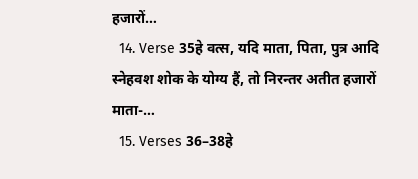हजारों…
  14. Verse 35हे वत्स, यदि माता, पिता, पुत्र आदि स्नेहवश शोक के योग्य हैं, तो निरन्तर अतीत हजारों माता-…
  15. Verses 36–38हे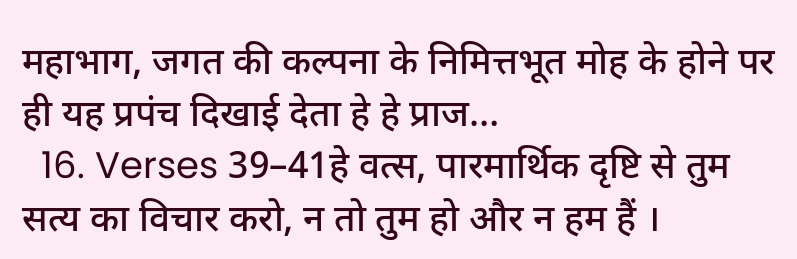महाभाग, जगत की कल्पना के निमित्तभूत मोह के होने पर ही यह प्रपंच दिखाई देता हे हे प्राज…
  16. Verses 39–41हे वत्स, पारमार्थिक दृष्टि से तुम सत्य का विचार करो, न तो तुम हो और न हम हैं ।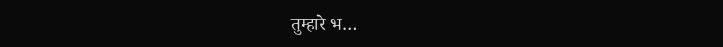तुम्हारे भ…